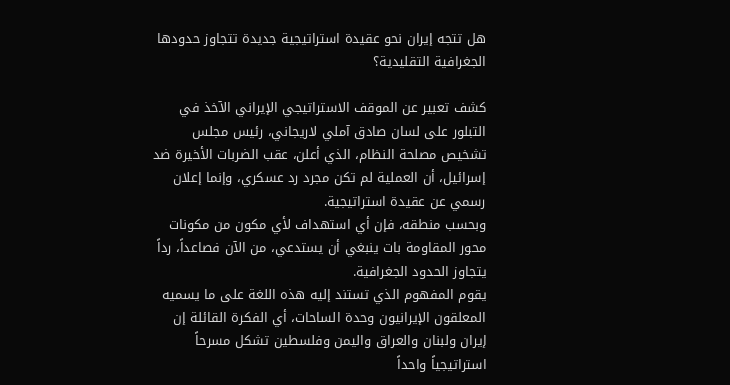هل تتجه إيران نحو عقيدة استراتيجية جديدة تتجاوز حدودها الجغرافية التقليدية؟

كشف تعبير عن الموقف الاستراتيجي الإيراني الآخذ في التبلور على لسان صادق آملي لاريجاني، رئيس مجلس تشخيص مصلحة النظام، الذي أعلن، عقب الضربات الأخيرة ضد إسرائيل، أن العملية لم تكن مجرد رد عسكري، وإنما إعلان رسمي عن عقيدة استراتيجية.
وبحسب منطقه، فإن أي استهداف لأي مكون من مكونات محور المقاومة بات ينبغي أن يستدعي، من الآن فصاعداً، رداً يتجاوز الحدود الجغرافية.
يقوم المفهوم الذي تستند إليه هذه اللغة على ما يسميه المعلقون الإيرانيون وحدة الساحات، أي الفكرة القائلة إن إيران ولبنان والعراق واليمن وفلسطين تشكل مسرحاً استراتيجياً واحداً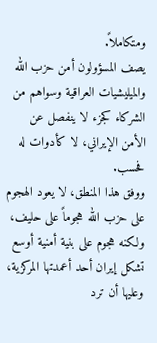ومتكاملاً.
يصف المسؤولون أمن حزب الله والميليشيات العراقية وسواهم من الشركاء كجزء لا ينفصل عن الأمن الإيراني، لا كأدوات له فحسب.
ووفق هذا المنطق، لا يعود الهجوم على حزب الله هجوماً على حليف، ولكنه هجوم على بنية أمنية أوسع تشكل إيران أحد أعمدتها المركزية، وعليها أن ترد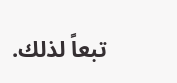تبعاً لذلك.